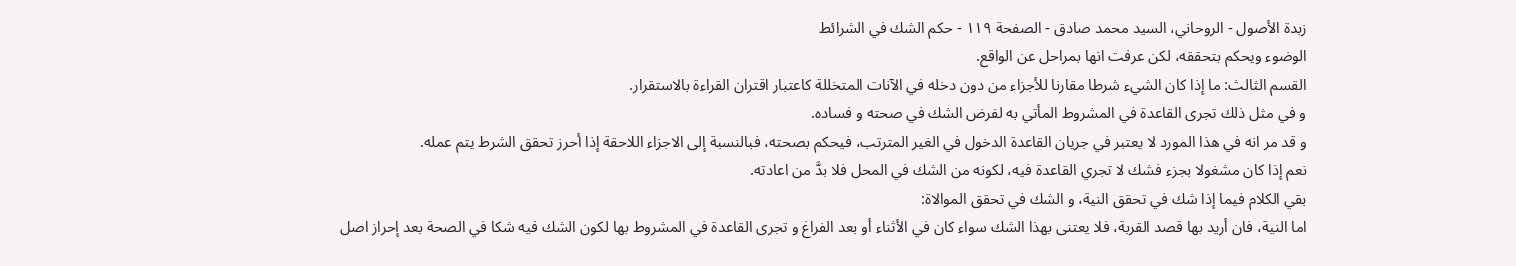زبدة الأصول - الروحاني، السيد محمد صادق - الصفحة ١١٩ - حكم الشك في الشرائط
الوضوء ويحكم بتحققه، لكن عرفت انها بمراحل عن الواقع.
القسم الثالث: ما إذا كان الشيء شرطا مقارنا للأجزاء من دون دخله في الآنات المتخللة كاعتبار اقتران القراءة بالاستقرار.
و في مثل ذلك تجرى القاعدة في المشروط المأتي به لفرض الشك في صحته و فساده.
و قد مر انه في هذا المورد لا يعتبر في جريان القاعدة الدخول في الغير المترتب، فيحكم بصحته، فبالنسبة إلى الاجزاء اللاحقة إذا أحرز تحقق الشرط يتم عمله.
نعم إذا كان مشغولا بجزء فشك لا تجري القاعدة فيه، لكونه من الشك في المحل فلا بدَّ من اعادته.
بقي الكلام فيما إذا شك في تحقق النية، و الشك في تحقق الموالاة:
اما النية، فان أريد بها قصد القربة، فلا يعتنى بهذا الشك سواء كان في الأثناء أو بعد الفراغ و تجرى القاعدة في المشروط بها لكون الشك فيه شكا في الصحة بعد إحراز اصل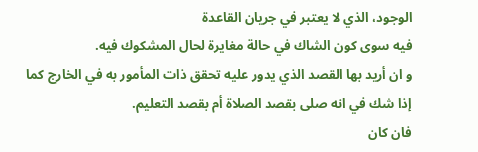الوجود، الذي لا يعتبر في جريان القاعدة
فيه سوى كون الشاك في حالة مغايرة لحال المشكوك فيه.
و ان أريد بها القصد الذي يدور عليه تحقق ذات المأمور به في الخارج كما إذا شك في انه صلى بقصد الصلاة أم بقصد التعليم.
فان كان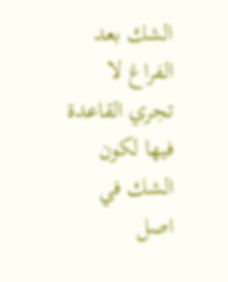الشك بعد الفراغ لا تجري القاعدة فيها لكون الشك في اصل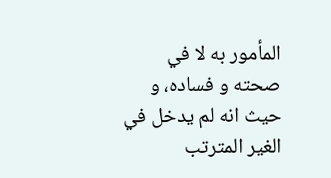المأمور به لا في صحته و فساده، و حيث انه لم يدخل في الغير المترتب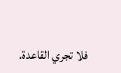فلا تجري القاعدة.